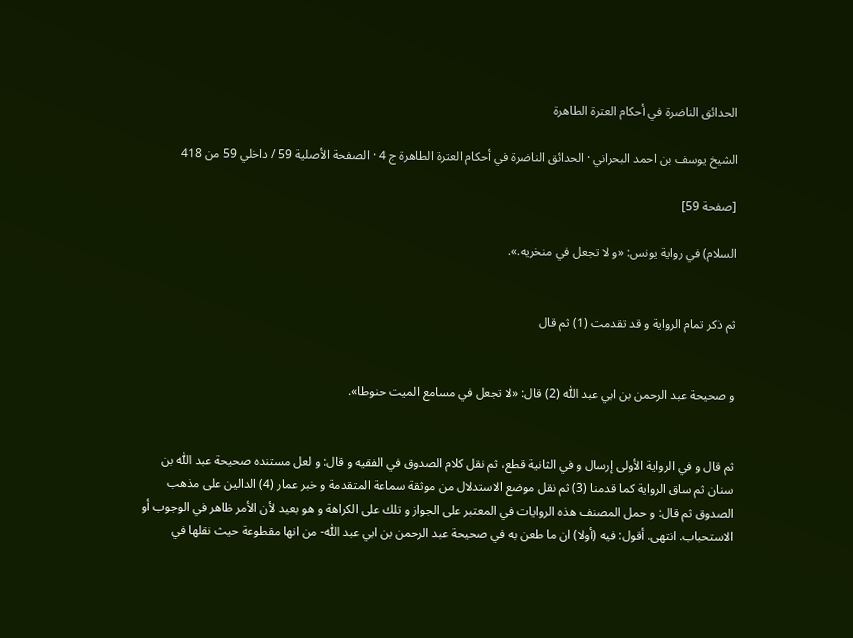الحدائق الناضرة في أحكام العترة الطاهرة

الشيخ يوسف بن احمد البحراني · الحدائق الناضرة في أحكام العترة الطاهرة ج 4 · الصفحة الأصلية 59 / داخلي 59 من 418

[صفحة 59]

السلام) في رواية يونس: «و لا تجعل في منخريه.».


ثم ذكر تمام الرواية و قد تقدمت (1) ثم قال


و صحيحة عبد الرحمن بن ابي عبد اللّٰه (2) قال: «لا تجعل في مسامع الميت حنوطا».


ثم قال و في الرواية الأولى إرسال و في الثانية قطع، ثم نقل كلام الصدوق في الفقيه و قال: و لعل مستنده صحيحة عبد اللّٰه بن سنان ثم ساق الرواية كما قدمنا (3) ثم نقل موضع الاستدلال من موثقة سماعة المتقدمة و خبر عمار (4) الدالين على مذهب الصدوق ثم قال: و حمل المصنف هذه الروايات في المعتبر على الجواز و تلك على الكراهة و هو بعيد لأن الأمر ظاهر في الوجوب أو الاستحباب. انتهى. أقول: فيه (أولا) ان ما طعن به في صحيحة عبد الرحمن بن ابي عبد اللّٰه- من انها مقطوعة حيث نقلها في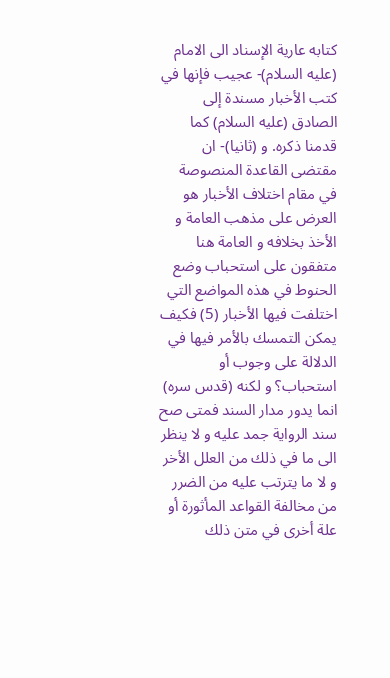كتابه عارية الإسناد الى الامام (عليه السلام)- عجيب فإنها في كتب الأخبار مسندة إلى الصادق (عليه السلام) كما قدمنا ذكره. و (ثانيا)- ان مقتضى القاعدة المنصوصة في مقام اختلاف الأخبار هو العرض على مذهب العامة و الأخذ بخلافه و العامة هنا متفقون على استحباب وضع الحنوط في هذه المواضع التي اختلفت فيها الأخبار (5) فكيف يمكن التمسك بالأمر فيها في الدلالة على وجوب أو استحباب؟ و لكنه (قدس سره) انما يدور مدار السند فمتى صح سند الرواية جمد عليه و لا ينظر الى ما في ذلك من العلل الأخر و لا ما يترتب عليه من الضرر من مخالفة القواعد المأثورة أو علة أخرى في متن ذلك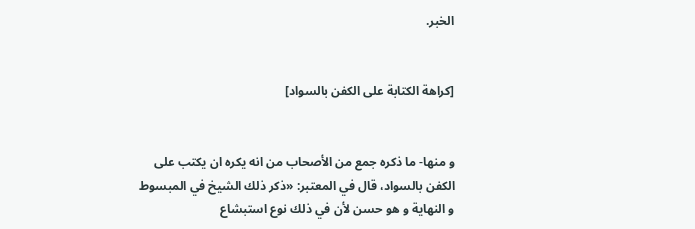الخبر.


[كراهة الكتابة على الكفن بالسواد]


و منها- ما ذكره جمع من الأصحاب من انه يكره ان يكتب على الكفن بالسواد، قال في المعتبر: «ذكر ذلك الشيخ في المبسوط و النهاية و هو حسن لأن في ذلك نوع استبشاع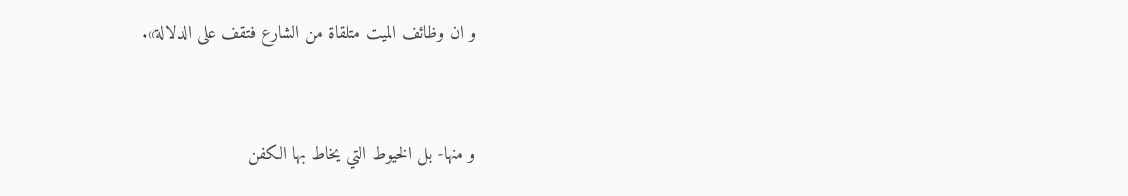و ان وظائف الميت متلقاة من الشارع فتقف على الدلالة».


و منها- بل الخيوط التي يخاط بها الكفن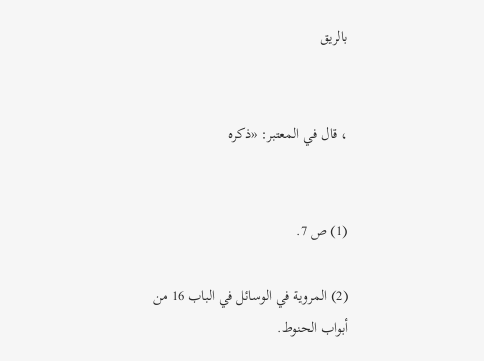بالريق


، قال في المعتبر: «ذكره


(1) ص 7.

(2) المروية في الوسائل في الباب 16 من أبواب الحنوط.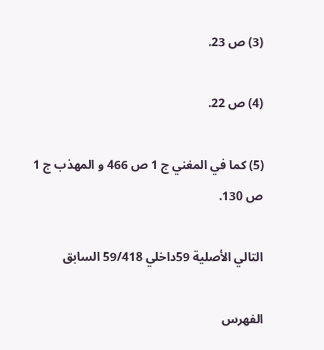(3) ص 23.

(4) ص 22.

(5) كما في المغني ج 1 ص 466 و المهذب ج 1 ص 130.

التالي الأصلية 59داخلي 59/418 السابق

الفهرس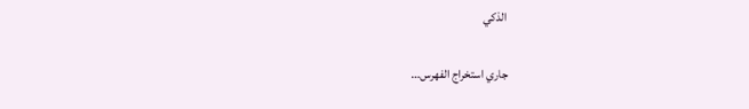الذكي

جاري استخراج الفهرس...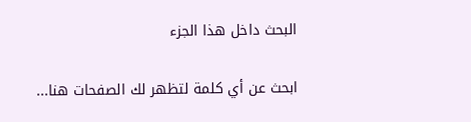البحث داخل هذا الجزء

ابحث عن أي كلمة لتظهر لك الصفحات هنا...